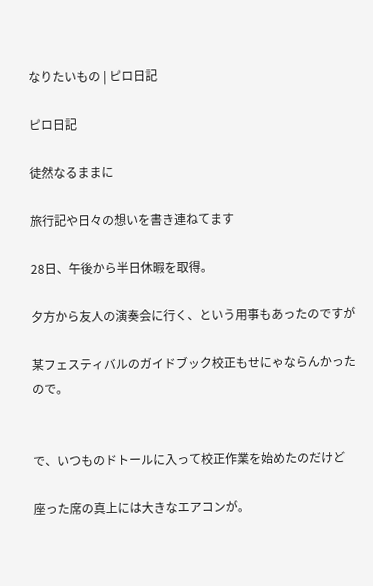なりたいもの | ピロ日記

ピロ日記

徒然なるままに

旅行記や日々の想いを書き連ねてます

28日、午後から半日休暇を取得。

夕方から友人の演奏会に行く、という用事もあったのですが

某フェスティバルのガイドブック校正もせにゃならんかったので。


で、いつものドトールに入って校正作業を始めたのだけど

座った席の真上には大きなエアコンが。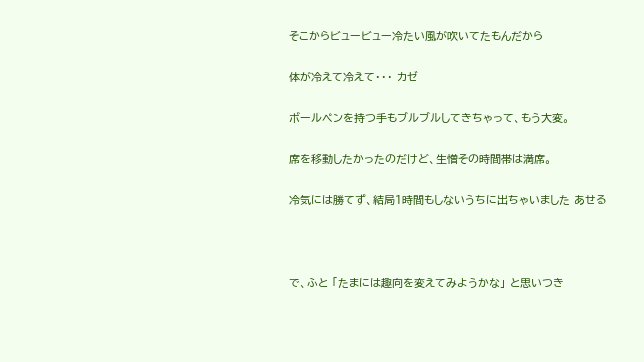そこからビュービュー冷たい風が吹いてたもんだから

体が冷えて冷えて・・・ カゼ

ボールペンを持つ手もブルブルしてきちゃって、もう大変。

席を移動したかったのだけど、生憎その時間帯は満席。

冷気には勝てず、結局1時間もしないうちに出ちゃいました あせる



で、ふと 「たまには趣向を変えてみようかな」 と思いつき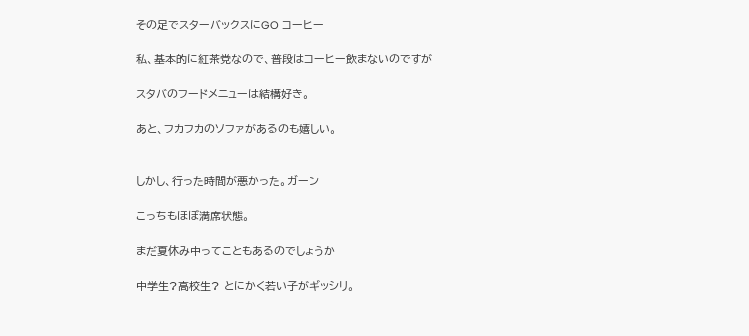その足でスターバックスにGO コーヒー

私、基本的に紅茶党なので、普段はコーヒー飲まないのですが

スタバのフードメニューは結構好き。

あと、フカフカのソファがあるのも嬉しい。


しかし、行った時間が悪かった。ガーン

こっちもほぼ満席状態。

まだ夏休み中ってこともあるのでしょうか

中学生?高校生? とにかく若い子がギッシリ。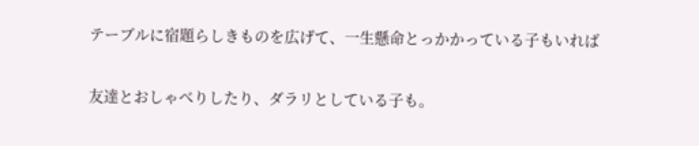テーブルに宿題らしきものを広げて、一生懸命とっかかっている子もいれば

友達とおしゃべりしたり、ダラリとしている子も。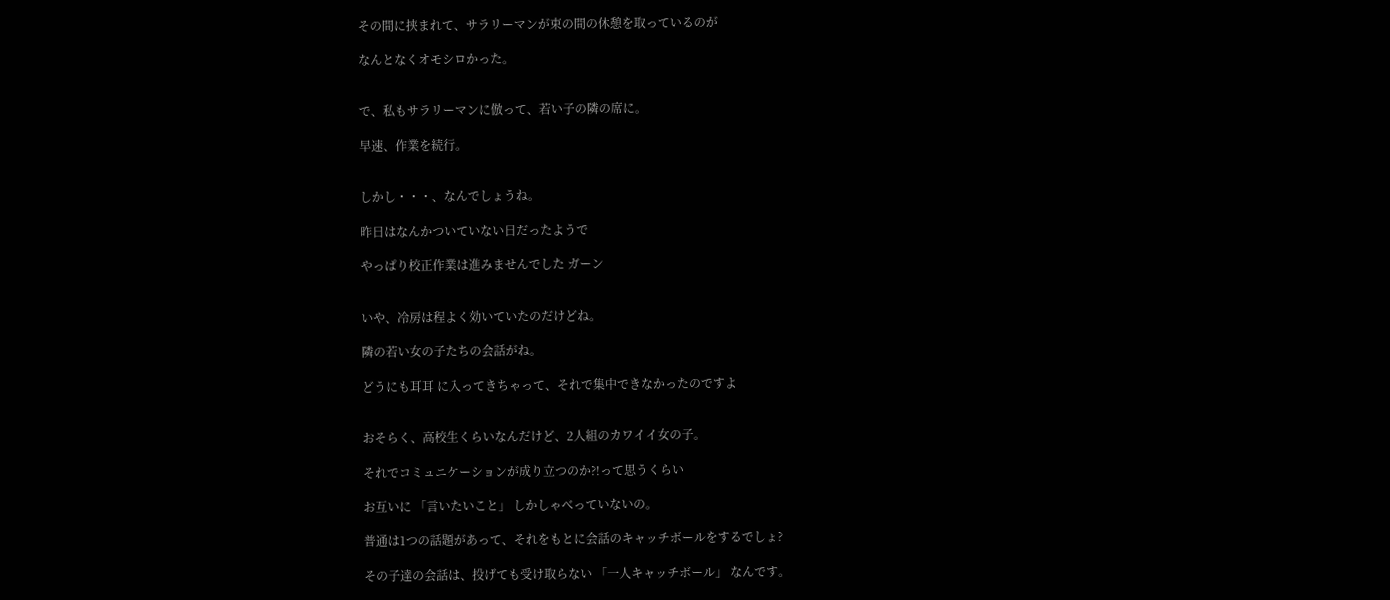その間に挟まれて、サラリーマンが束の間の休憩を取っているのが

なんとなくオモシロかった。


で、私もサラリーマンに倣って、若い子の隣の席に。

早速、作業を続行。


しかし・・・、なんでしょうね。

昨日はなんかついていない日だったようで

やっぱり校正作業は進みませんでした ガーン


いや、冷房は程よく効いていたのだけどね。

隣の若い女の子たちの会話がね。

どうにも耳耳 に入ってきちゃって、それで集中できなかったのですよ


おそらく、高校生くらいなんだけど、2人組のカワイイ女の子。

それでコミュニケーションが成り立つのか?!って思うくらい

お互いに 「言いたいこと」 しかしゃべっていないの。

普通は1つの話題があって、それをもとに会話のキャッチボールをするでしょ?

その子達の会話は、投げても受け取らない 「一人キャッチボール」 なんです。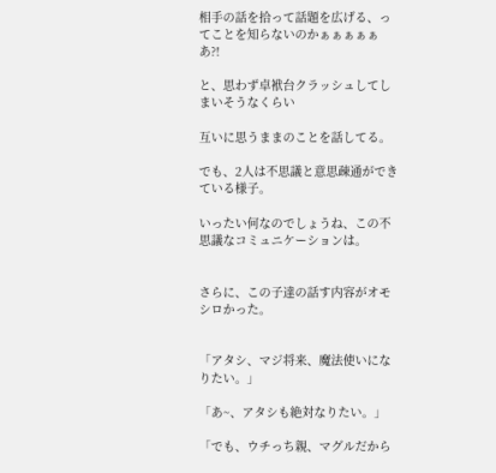相手の話を拾って話題を広げる、ってことを知らないのかぁぁぁぁぁあ?!

と、思わず卓袱台クラッシュしてしまいそうなくらい

互いに思うままのことを話してる。

でも、2人は不思議と意思疎通ができている様子。

いったい何なのでしょうね、この不思議なコミュニケーションは。


さらに、この子達の話す内容がオモシロかった。


「アタシ、マジ将来、魔法使いになりたい。」

「あ~、アタシも絶対なりたい。」

「でも、ウチっち親、マグルだから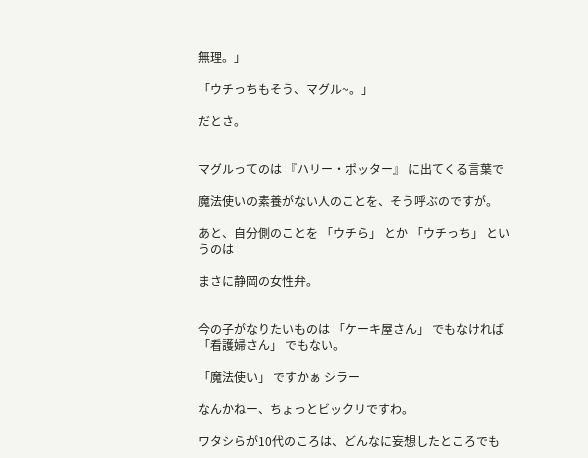無理。」

「ウチっちもそう、マグル~。」

だとさ。


マグルってのは 『ハリー・ポッター』 に出てくる言葉で

魔法使いの素養がない人のことを、そう呼ぶのですが。

あと、自分側のことを 「ウチら」 とか 「ウチっち」 というのは

まさに静岡の女性弁。


今の子がなりたいものは 「ケーキ屋さん」 でもなければ 「看護婦さん」 でもない。

「魔法使い」 ですかぁ シラー

なんかねー、ちょっとビックリですわ。

ワタシらが10代のころは、どんなに妄想したところでも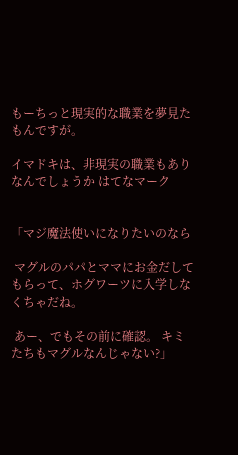もーちっと現実的な職業を夢見たもんですが。

イマドキは、非現実の職業もありなんでしょうか はてなマーク


「マジ魔法使いになりたいのなら

 マグルのパパとママにお金だしてもらって、ホグワーツに入学しなくちゃだね。

 あー、でもその前に確認。 キミたちもマグルなんじゃない?」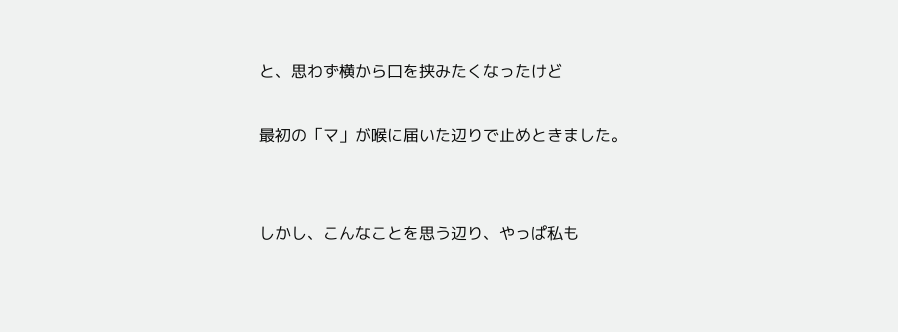と、思わず横から口を挟みたくなったけど

最初の「マ」が喉に届いた辺りで止めときました。


しかし、こんなことを思う辺り、やっぱ私も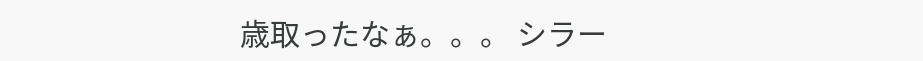歳取ったなぁ。。。 シラー